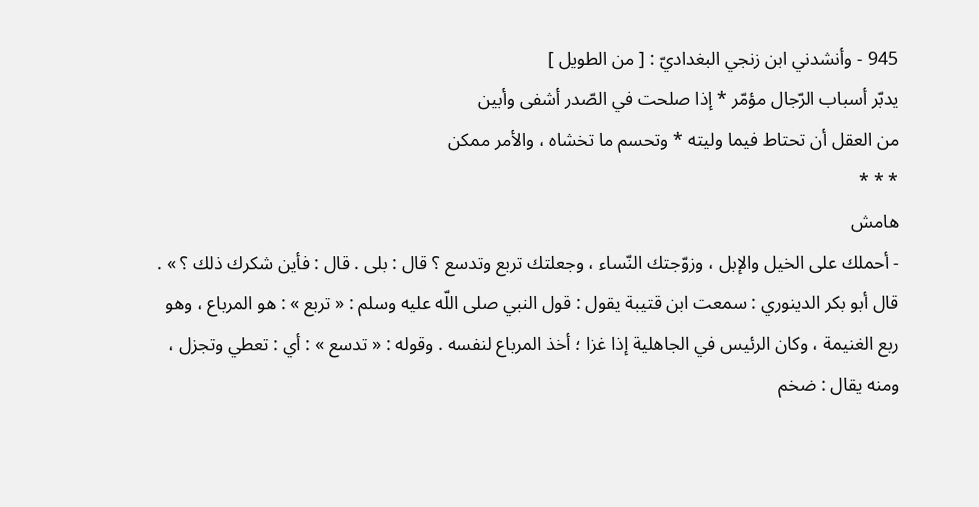945 - وأنشدني ابن زنجي البغداديّ : [ من الطويل ]
يدبّر أسباب الرّجال مؤمّر * إذا صلحت في الصّدر أشفى وأبين
من العقل أن تحتاط فيما وليته * وتحسم ما تخشاه ، والأمر ممكن
* * *
هامش
- أحملك على الخيل والإبل ، وزوّجتك النّساء ، وجعلتك تربع وتدسع ؟ قال : بلى . قال : فأين شكرك ذلك ؟ » . قال أبو بكر الدينوري : سمعت ابن قتيبة يقول : قول النبي صلى اللّه عليه وسلم : « تربع » : هو المرباع ، وهو ربع الغنيمة ، وكان الرئيس في الجاهلية إذا غزا ؛ أخذ المرباع لنفسه . وقوله : « تدسع » : أي : تعطي وتجزل ، ومنه يقال : ضخم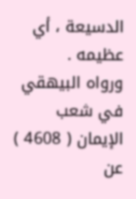الدسيعة ، أي عظيمه .
ورواه البيهقي في شعب الإيمان ( 4608 ) عن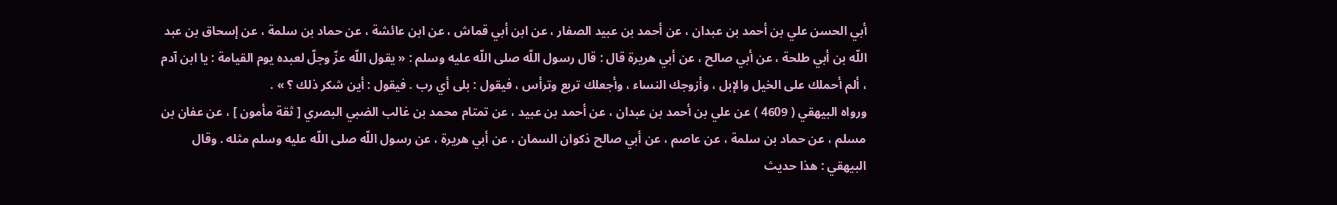أبي الحسن علي بن أحمد بن عبدان ، عن أحمد بن عبيد الصفار ، عن ابن أبي قماش ، عن ابن عائشة ، عن حماد بن سلمة ، عن إسحاق بن عبد اللّه بن أبي طلحة ، عن أبي صالح ، عن أبي هريرة قال : قال رسول اللّه صلى اللّه عليه وسلم : « يقول اللّه عزّ وجلّ لعبده يوم القيامة : يا ابن آدم ، ألم أحملك على الخيل والإبل ، وأزوجك النساء ، وأجعلك تربع وترأس ، فيقول : بلى أي رب . فيقول : أين شكر ذلك ؟ » .
ورواه البيهقي ( 4609 ) عن علي بن أحمد بن عبدان ، عن أحمد بن عبيد ، عن تمتام محمد بن غالب الضبي البصري [ ثقة مأمون ] ، عن عفان بن مسلم ، عن حماد بن سلمة ، عن عاصم ، عن أبي صالح ذكوان السمان ، عن أبي هريرة ، عن رسول اللّه صلى اللّه عليه وسلم مثله . وقال البيهقي : هذا حديث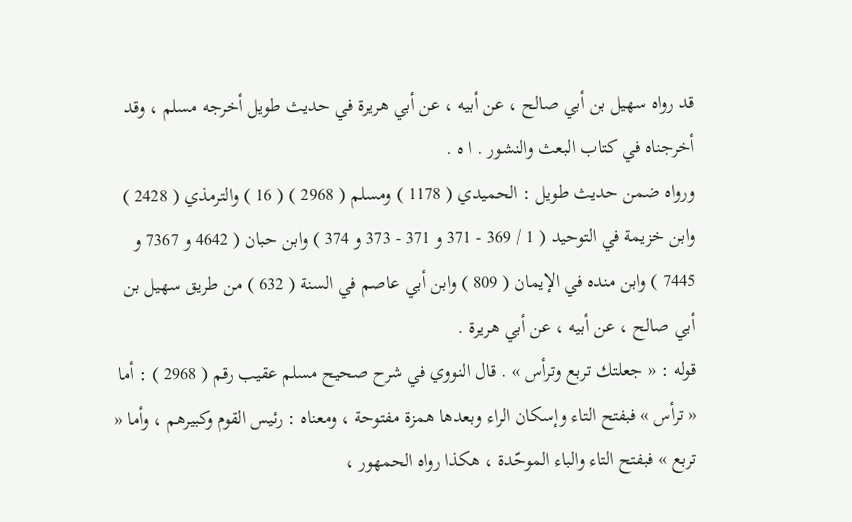قد رواه سهيل بن أبي صالح ، عن أبيه ، عن أبي هريرة في حديث طويل أخرجه مسلم ، وقد أخرجناه في كتاب البعث والنشور . ا ه .
ورواه ضمن حديث طويل : الحميدي ( 1178 ) ومسلم ( 2968 ) ( 16 ) والترمذي ( 2428 ) وابن خزيمة في التوحيد ( 1 / 369 - 371 و 371 - 373 و 374 ) وابن حبان ( 4642 و 7367 و 7445 ) وابن منده في الإيمان ( 809 ) وابن أبي عاصم في السنة ( 632 ) من طريق سهيل بن أبي صالح ، عن أبيه ، عن أبي هريرة .
قوله : « جعلتك تربع وترأس » . قال النووي في شرح صحيح مسلم عقيب رقم ( 2968 ) : أما « ترأس » فبفتح التاء وإسكان الراء وبعدها همزة مفتوحة ، ومعناه : رئيس القوم وكبيرهم ، وأما « تربع » فبفتح التاء والباء الموحّدة ، هكذا رواه الحمهور ،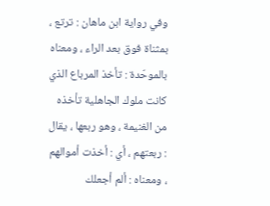وفي رواية ابن ماهان : ترتع ، بمثناة فوق بعد الراء ، ومعناه بالموحّدة : تأخذ المرباع الذي كانت ملوك الجاهلية تأخذه من الغنيمة ، وهو ربعها ، يقال : ربعتهم ، أي : أخذت أموالهم ، ومعناه : ألم أجعلك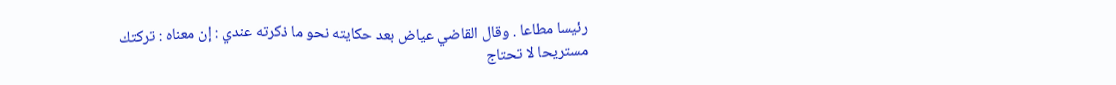رئيسا مطاعا . وقال القاضي عياض بعد حكايته نحو ما ذكرته عندي : إن معناه : تركتك مستريحا لا تحتاج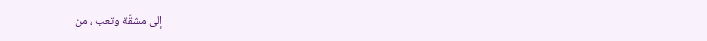إلى مشقّة وتعب ، من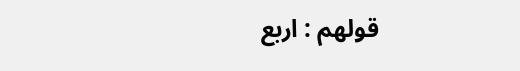قولهم : اربع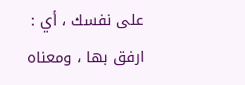على نفسك ، أي : ارفق بها ، ومعناه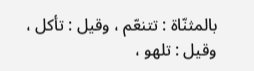بالمثنّاة : تتنعّم ، وقيل : تأكل ، وقيل : تلهو ،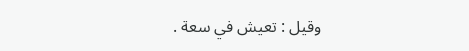وقيل : تعيش في سعة .